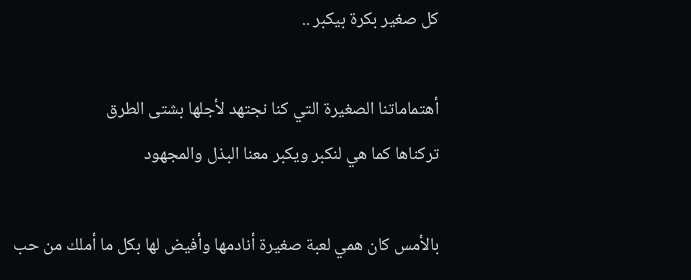كل صغير بكرة بيكبر ..

أهتماماتنا الصغيرة التي كنا نجتهد لأجلها بشتى الطرق
تركناها كما هي لنكبر ويكبر معنا البذل والمجهود

بالأمس كان همي لعبة صغيرة أنادمها وأفيض لها بكل ما أملك من حب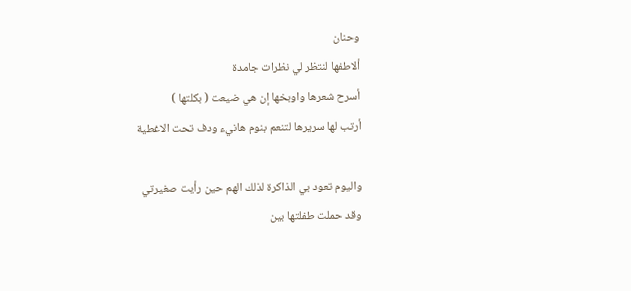وحنان
ألاطفها لنتظر لي نظرات جامدة
أسرح شعرها واوبخها إن هي ضيعت ( بكلتها )
أرتب لها سريرها لتنعم بنوم هانيء ودف تحت الاغطية

واليوم تعود بي الذاكرة لذلك الهم حين رأيت صغيرتي
وقد حملت طفلتها بين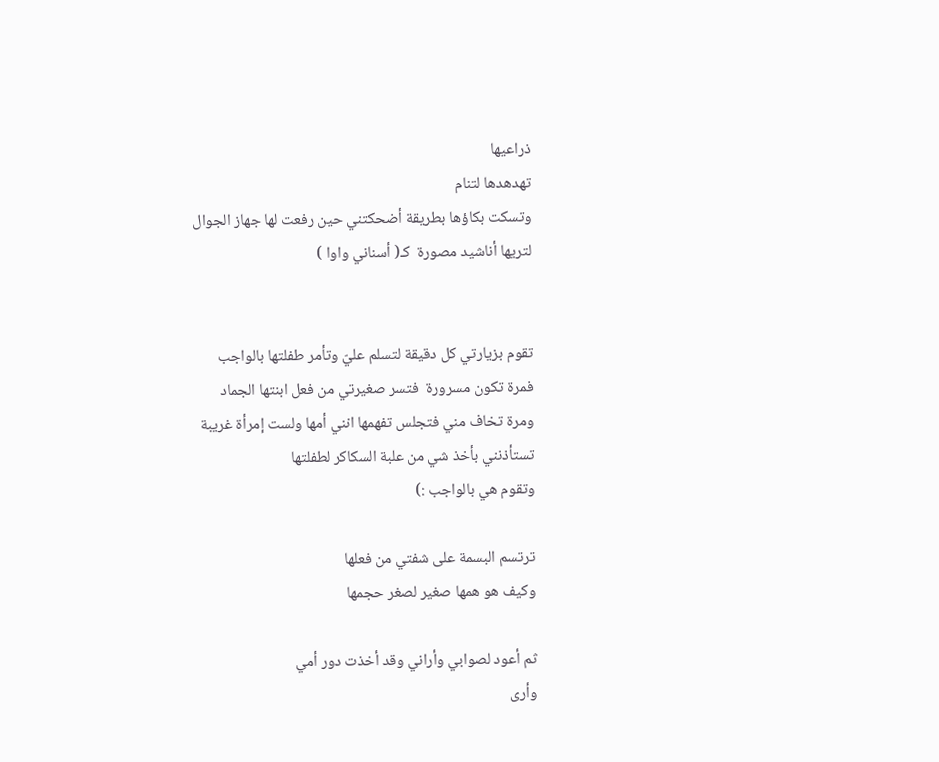ذراعيها
تهدهدها لتنام
وتسكت بكاؤها بطريقة أضحكتني حين رفعت لها جهاز الجوال
لتريها أناشيد مصورة  كـ( أسناني واوا )


تقوم بزيارتي كل دقيقة لتسلم عليّ وتأمر طفلتها بالواجب
فمرة تكون مسرورة  فتسر صغيرتي من فعل ابنتها الجماد
ومرة تخاف مني فتجلس تفهمها انني أمها ولست إمرأة غريبة
تستأذنني بأخذ شي من علبة السكاكر لطفلتها
وتقوم هي بالواجب :)

ترتسم البسمة على شفتي من فعلها
وكيف هو همها صغير لصغر حجمها

ثم أعود لصوابي وأراني وقد أخذت دور أمي
وأرى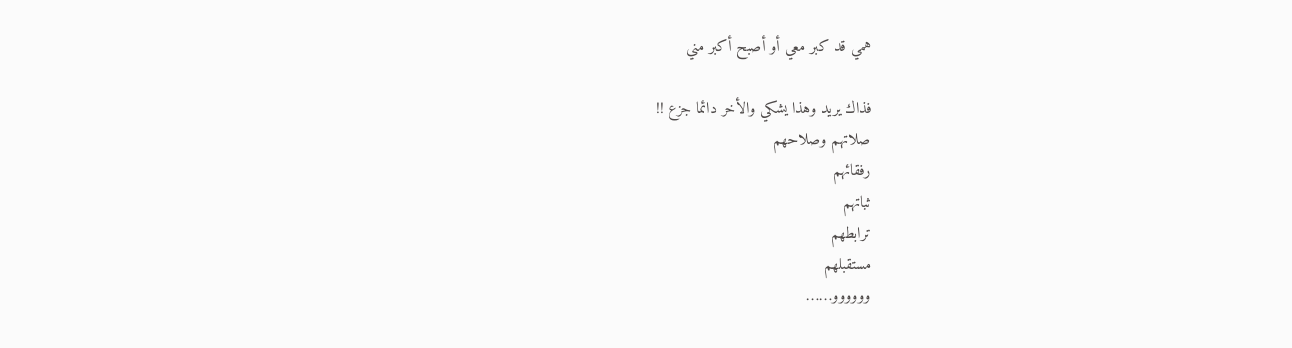همي قد كبر معي أو أصبح أكبر مني

فذاك يريد وهذا يشكي والأخر دائما جزع !!
صلاتهم وصلاحهم
رفقائهم
ثباتهم
ترابطهم
مستقبلهم
وووووو……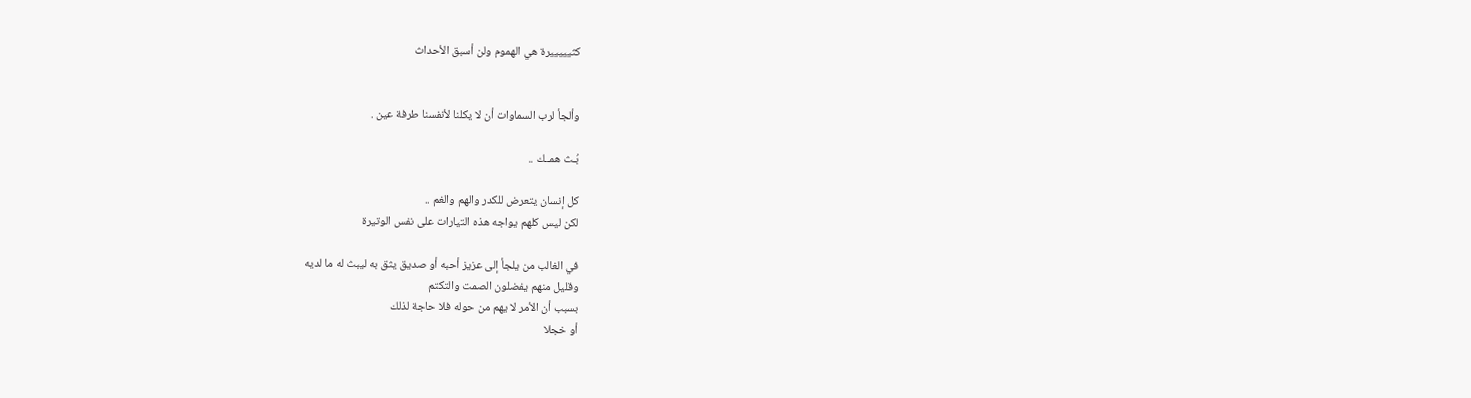كثيييييرة هي الهموم ولن أسبق الأحداث


وألجأ لرب السماوات أن لا يكلنا لأنفسنا طرفة عين .

بُـث همــك ..

كل إنسان يتعرض للكدر والهم والغم ..
لكن ليس كلهم يواجه هذه التيارات على نفس الوتيرة

في الغالب من يلجأ إلى عزيز أحبه أو صديق يثق به ليبث له ما لديه
وقليل منهم يفضلون الصمت والتكتم
بسبب أن الأمر لا يهم من حوله فلا حاجة لذلك
أو خجلا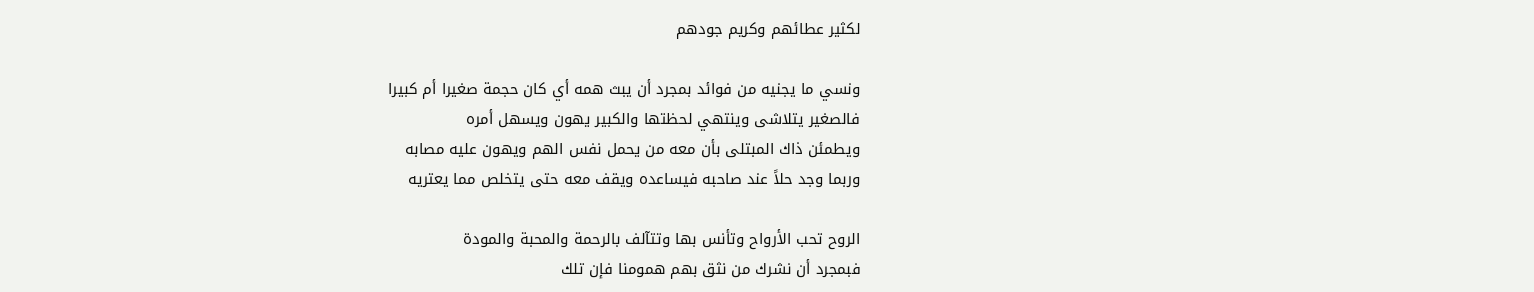لكثير عطائهم وكريم جودهم

ونسي ما يجنيه من فوائد بمجرد أن يبث همه أي كان حجمة صغيرا أم كبيرا
فالصغير يتلاشى وينتهي لحظتها والكبير يهون ويسهل أمره
ويطمئن ذاك المبتلى بأن معه من يحمل نفس الهم ويهون عليه مصابه
وربما وجد حلاً عند صاحبه فيساعده ويقف معه حتى يتخلص مما يعتريه

الروح تحب الأرواح وتأنس بها وتتآلف بالرحمة والمحبة والمودة
فبمجرد أن نشرك من نثق بهم همومنا فإن تلك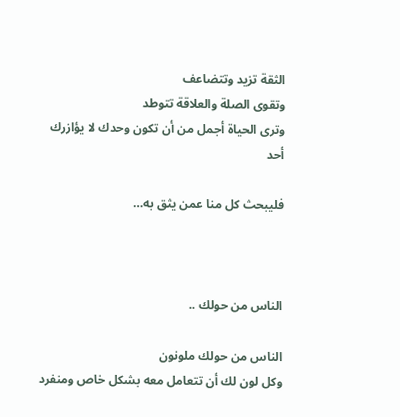الثقة تزيد وتتضاعف
وتقوى الصلة والعلاقة تتوطد
وترى الحياة أجمل من أن تكون وحدك لا يؤازرك أحد

فليبحث كل منا عمن يثق به…



الناس من حولك ..

الناس من حولك ملونون
وكل لون لك أن تتعامل معه بشكل خاص ومنفرد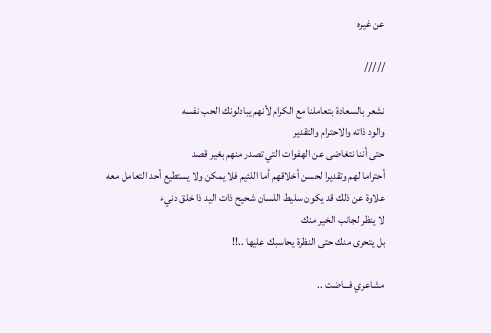عن غيره

/////

نشعر بالسعادة بتعاملنا مع الكرام لأنهم يبادلونك الحب نفسه
والود ذاته والاحترام والتقدير
حتى أننا نتغاضى عن الهفوات التي تصدر منهم بغير قصد
أحتراما لهم وتقديرا لحسن أخلاقهم أما اللئيم فلا يمكن ولا يستطيع أحد التعامل معه
علاوة عن ذلك قد يكون سليط اللسان شحيح ذات اليد ذا خلق دنيء
لا ينظر لجانب الخير منك
بل يتحرى منك حتى النظرة يحاسبك عليها ..!!

مشاعري فـــاضت ..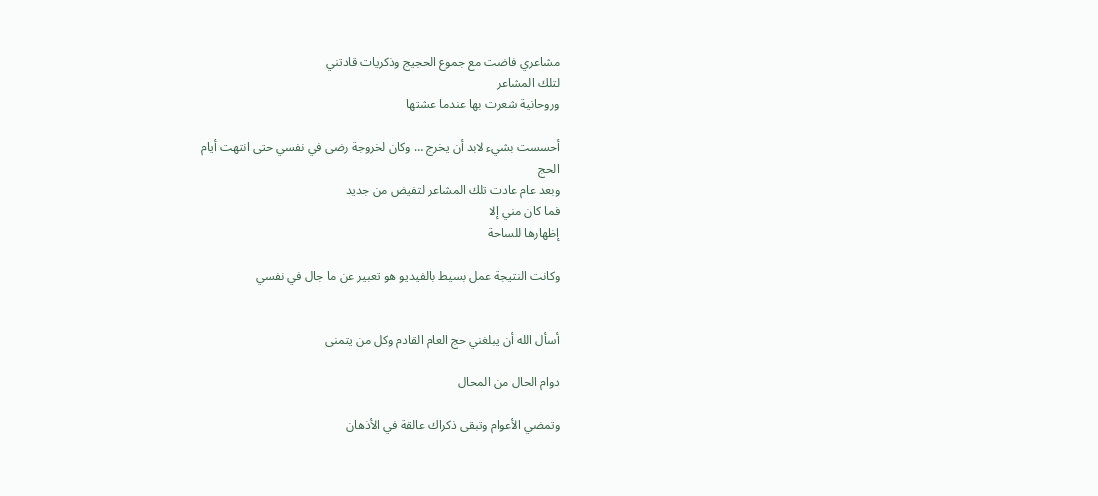مشاعري فاضت مع جموع الحجيج وذكريات قادتني
لتلك المشاعر
وروحانية شعرت بها عندما عشتها

أحسست بشيء لابد أن يخرج … وكان لخروجة رضى في نفسي حتى انتهت أيام
الحج
وبعد عام عادت تلك المشاعر لتفيض من جديد
فما كان مني إلا
إظهارها للساحة

وكانت النتيجة عمل بسيط بالفيديو هو تعبير عن ما جال في نفسي


أسأل الله أن يبلغني حج العام القادم وكل من يتمنى

دوام الحال من المحال

وتمضي الأعوام وتبقى ذكراك عالقة في الأذهان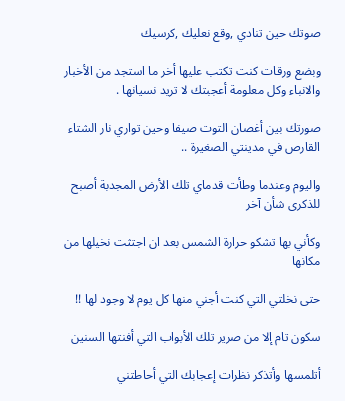صوتك حين تنادي ,وقع نعليك ,كرسيك

وبضع ورقات كنت تكتب عليها أخر ما استجد من الأخبار والانباء وكل معلومة أعجبتك لا تريد نسيانها .

صورتك بين أغصان التوت صيفا وحين تواري نار الشتاء القارص في مدينتي الصغيرة ..

واليوم وعندما وطأت قدماي تلك الأرض المجدبة أصبح للذكرى شأن آخر

وكأني بها تشكو حرارة الشمس بعد ان اجتثت نخيلها من مكانها

حتى نخلتي التي كنت أجني منها كل يوم لا وجود لها !!

سكون تام إلا من صرير تلك الأبواب التي أفنتها السنين

أتلمسها وأتذكر نظرات إعجابك التي أحاطتني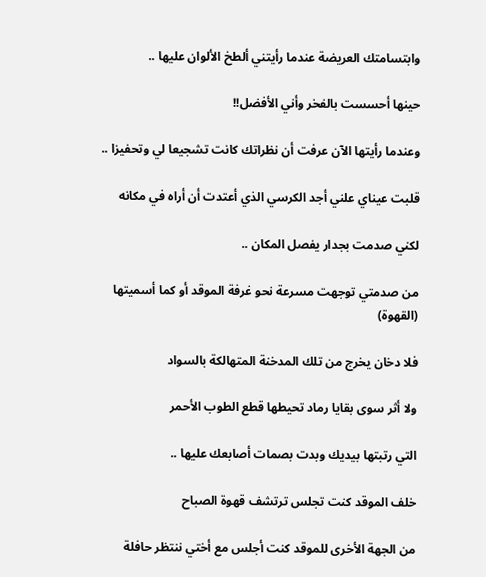وابتسامتك العريضة عندما رأيتني ألطخ الألوان عليها ..

حينها أحسست بالفخر وأني الأفضل!!

وعندما رأيتها الآن عرفت أن نظراتك كانت تشجيعا لي وتحفيزا ..

قلبت عيناي علني أجد الكرسي الذي أعتدت أن أراه في مكانه

لكني صدمت بجدار يفصل المكان ..

من صدمتي توجهت مسرعة نحو غرفة الموقد أو كما أسميتها (القهوة)

فلا دخان يخرج من تلك المدخنة المتهالكة بالسواد

ولا أثر سوى بقايا رماد تحيطها قطع الطوب الأحمر

التي رتبتها بيديك وبدت بصمات أصابعك عليها ..

خلف الموقد كنت تجلس ترتشف قهوة الصباح

من الجهة الأخرى للموقد كنت أجلس مع أختي ننتظر حافلة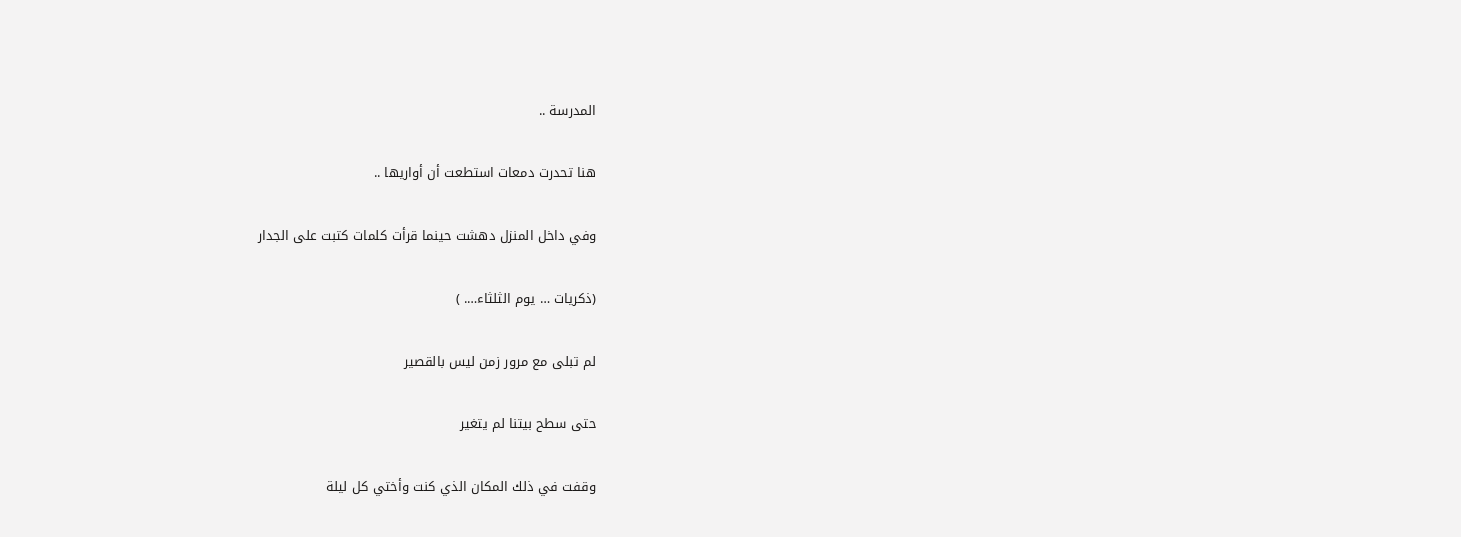المدرسة ..

هنا تحدرت دمعات استطعت أن أواريها ..

وفي داخل المنزل دهشت حينما قرأت كلمات كتبت على الجدار

(ذكريات … يوم الثلثاء…. )

لم تبلى مع مرور زمن ليس بالقصير

حتى سطح بيتنا لم يتغير

وقفت في ذلك المكان الذي كنت وأختي كل ليلة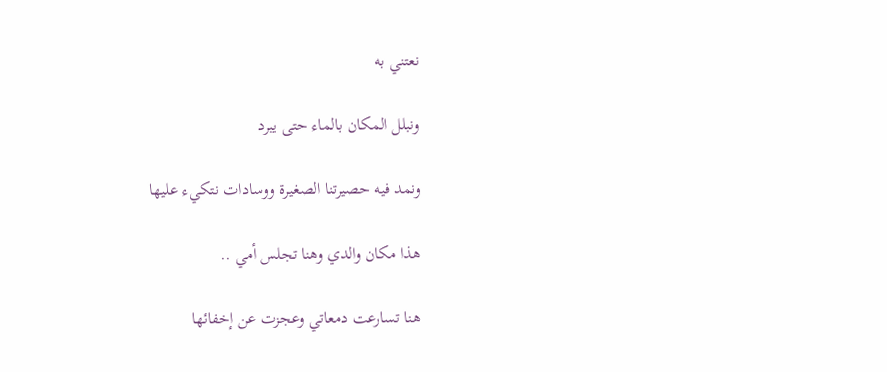نعتني به

ونبلل المكان بالماء حتى يبرد

ونمد فيه حصيرتنا الصغيرة ووسادات نتكيء عليها

هذا مكان والدي وهنا تجلس أمي ..

هنا تسارعت دمعاتي وعجزت عن إخفائها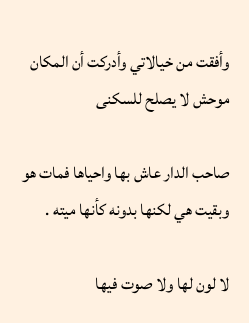وأفقت من خيالاتي وأدركت أن المكان موحش لا يصلح للسكنى

صاحب الدار عاش بها واحياها فمات هو وبقيت هي لكنها بدونه كأنها ميته .

لا لون لها ولا صوت فيها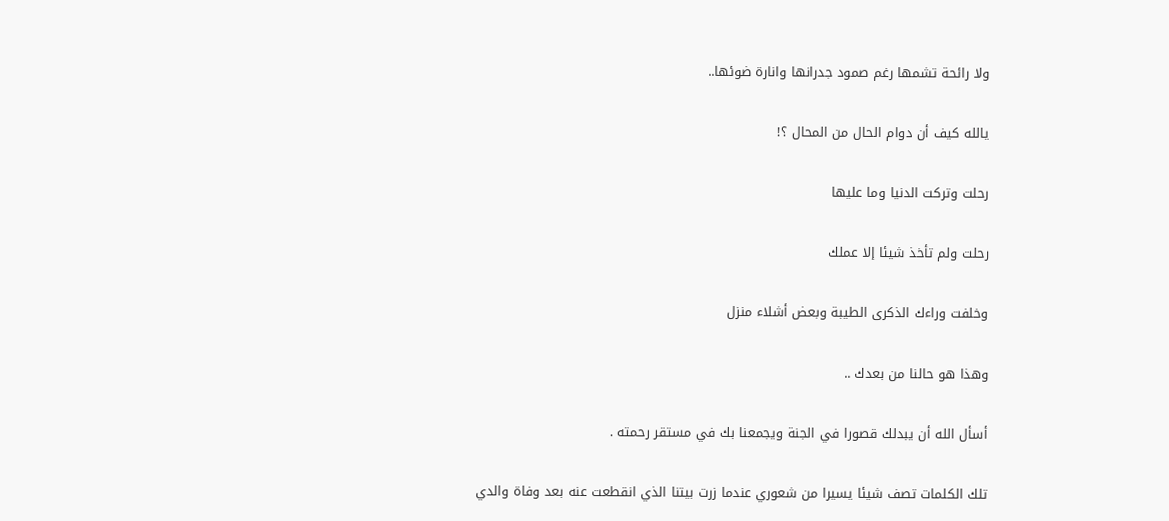ولا رائحة تشمها رغم صمود جدرانها وانارة ضوئها..

يالله كيف أن دوام الحال من المحال ؟!

رحلت وتركت الدنيا وما عليها

رحلت ولم تأخذ شيئا إلا عملك

وخلفت وراءك الذكرى الطيبة وبعض أشلاء منزل

وهذا هو حالنا من بعدك ..

أسأل الله أن يبدلك قصورا في الجنة ويجمعنا بك في مستقر رحمته .

تلك الكلمات تصف شيئا يسيرا من شعوري عندما زرت بيتنا الذي انقطعت عنه بعد وفاة والدي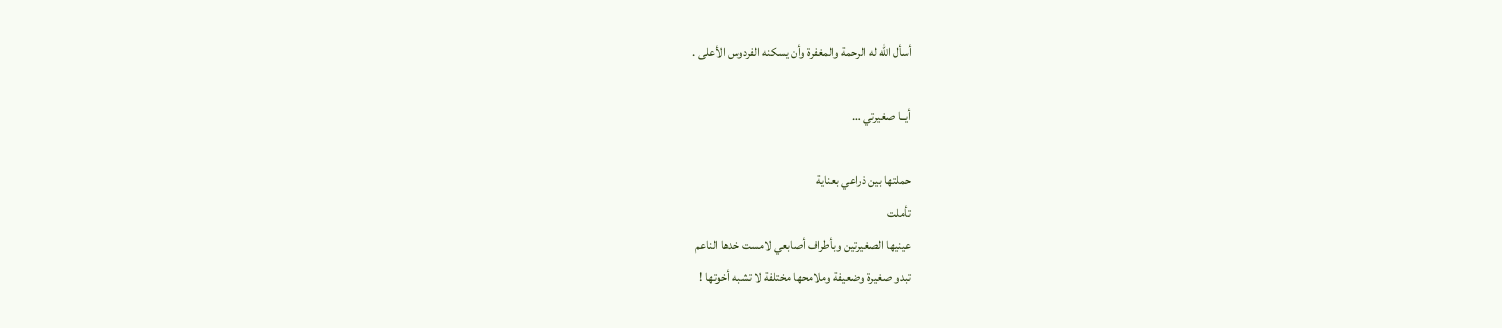أسأل الله له الرحمة والمغفرة وأن يسكنه الفردوس الأعلى .

أيــا صغيرتي …

حملتها بين ذراعي بعناية
تأملت
عينيها الصغيرتين وبأطراف أصابعي لامست خدها الناعم
تبدو صغيرة وضعيفة وملامحها مختلفة لا تشبه أخوتها !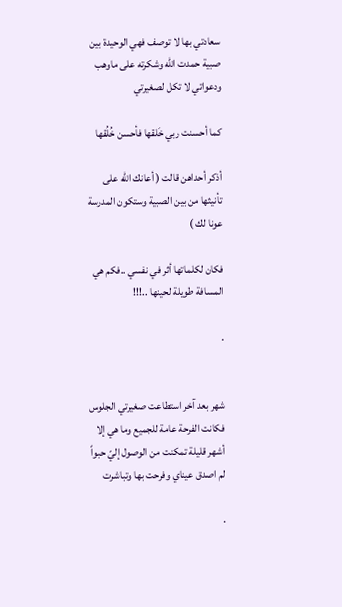سعادتي بها لا توصف فهي الوحيدة بين صبية حمدت الله وشكرته على ماوهب
ودعواتي لا تكل لصغيرتي

كما أحسنت ربي خَلقها فأحسن خُلُقها

أذكر أحداهن قالت ( أعانك الله على تأنيثها من بين الصبية وستكون المدرسة عونا لك )

فكان لكلماتها أثر في نفسي ..فكم هي المسافة طويلة لحينها ..!!!

.


شهر بعد آخر استطاعت صغيرتي الجلوس فكانت الفرحة عامة للجميع وما هي إلا أشهر قليلة تمكنت من الوصول إليّ حبواً
لم اصدق عيناي وفرحت بها وتباشرت

.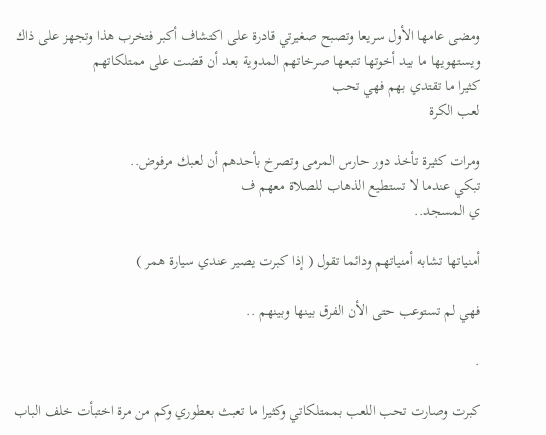ومضى عامها الأول سريعا وتصبح صغيرتي قادرة على اكتشاف أكبر فتخرب هذا وتجهز على ذاك ويستهويها ما بيد أخوتها تتبعها صرخاتهم المدوية بعد أن قضت على ممتلكاتهم
كثيرا ما تقتدي بهم فهي تحب
لعب الكرة

ومرات كثيرة تأخذ دور حارس المرمى وتصرخ بأحدهم أن لعبك مرفوض..
تبكي عندما لا تستطيع الذهاب للصلاة معهم ف
ي المسجد..

أمنياتها تشابه أمنياتهم ودائما تقول ( إذا كبرت يصير عندي سيارة همر )

فهي لم تستوعب حتى الأن الفرق بينها وبينهم ..

.

كبرت وصارت تحب اللعب بممتلكاتي وكثيرا ما تعبث بعطوري وكم من مرة اختبأت خلف الباب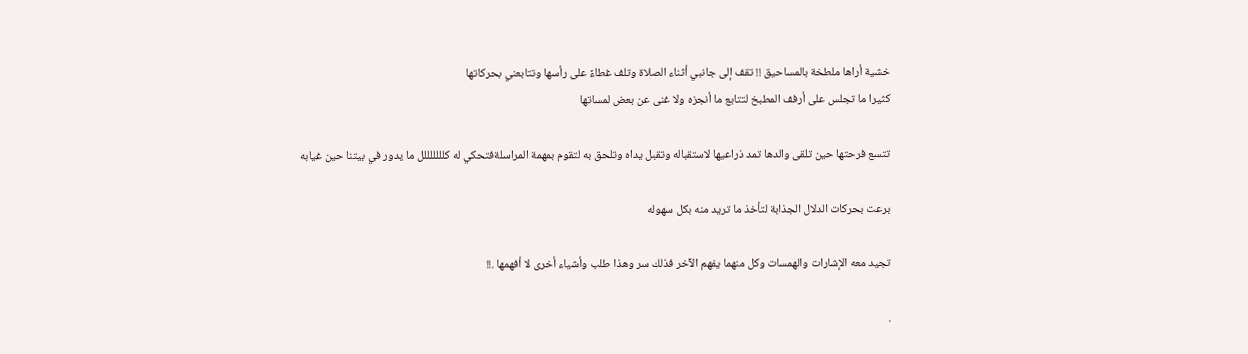خشية أراها ملطخة بالمساحيق !! تقف إلى جانبي أثناء الصلاة وتلف غطاءً على رأسها وتتابعني بحركاتها
كثيرا ما تجلس على أرفف المطبخ لتتابع ما أنجزه ولا غنى عن بعض لمساتها

تتسع فرحتها حين تلقى والدها تمد ذراعيها لاستقباله وتقبل يداه وتلحق به لتقوم بمهمة المراسلةفتحكي له كلللللللل ما يدور في بيتنا حين غيابه

برعت بحركات الدلال الجذابة لتأخذ ما تريد منه بكل سهوله

تجيد معه الإشارات والهمسات وكل منهما يفهم الآخر فذلك سر وهذا طلب وأشياء أخرى لا أفهمها .!!

.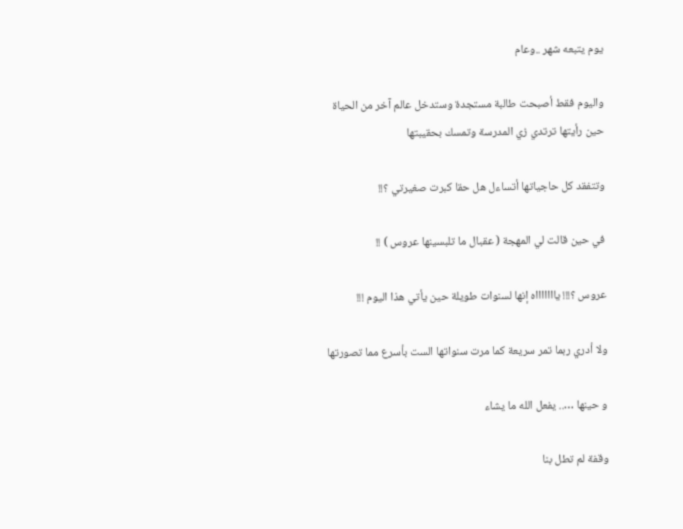يوم يتبعه شهر ..وعام

واليوم فقط أصبحت طالبة مستجدة وستدخل عالم آخر من الحياة
حين رأيتها ترتدي زي المدرسة وتمسك بحقيبتها

وتتفقد كل حاجياتها أتساءل هل حقا كبرت صغيرتي ؟!!

في حين قالت لي المهجة ( عقبال ما تلبسينها عروس ) !!

عروس ؟!!! ياااااااه إنها لسنوات طويلة حين يأتي هذا اليوم !!!

ولا أدري ربما تمر سريعة كما مرت سنواتها الست بأسرع مما تصورتها

و حينها ….. يفعل الله ما يشاء

وقفة لم تطل بنا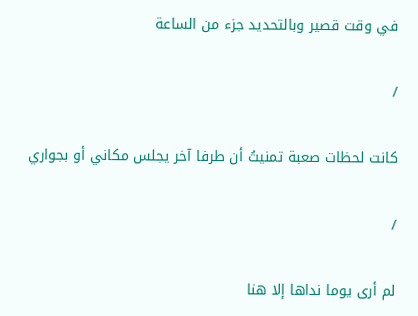في وقت قصير وبالتحديد جزء من الساعة

/

كانت لحظات صعبة تمنيتُ أن طرفا آخر يجلس مكاني أو بجواري

/

لم أرى يوما نداها إلا هنا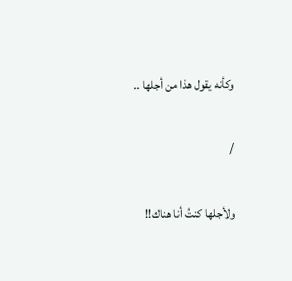وكأنه يقول هذا من أجلها ..

/

ولأجلها كنتُ أنا هناك!!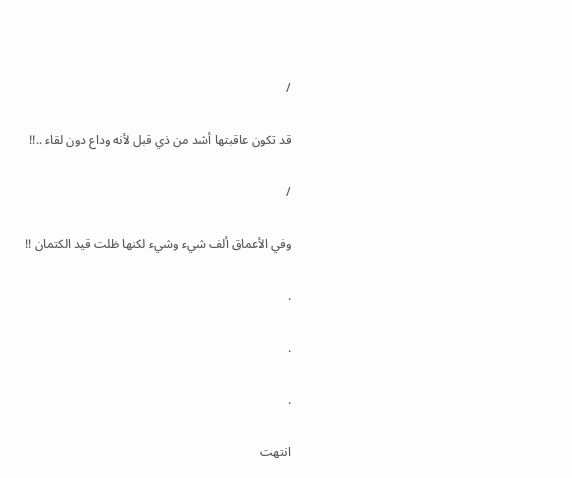/

قد تكون عاقبتها أشد من ذي قبل لأنه وداع دون لقاء ..!!

/

وفي الأعماق ألف شيء وشيء لكنها ظلت قيد الكتمان !!

.

.

.

انتهت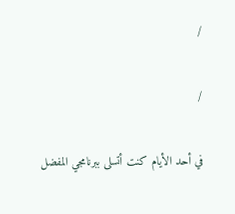/

/

في أحد الأيام كنت أتسلى ببرنامجي المفضل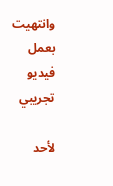وانتهيت بعمل فيديو تجريبي

لأحد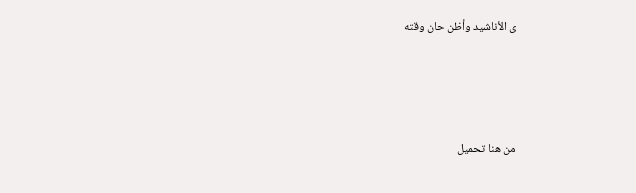ى الأناشيد وأظن حان وقته




من هنا تحميل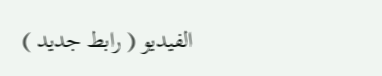الفيديو ( رابط جديد )